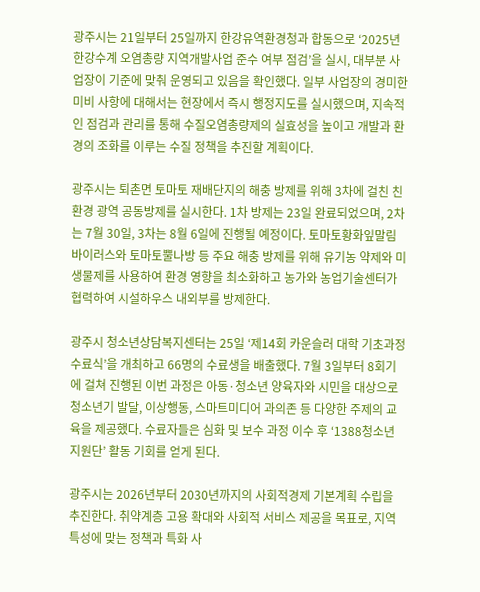광주시는 21일부터 25일까지 한강유역환경청과 합동으로 ‘2025년 한강수계 오염총량 지역개발사업 준수 여부 점검’을 실시, 대부분 사업장이 기준에 맞춰 운영되고 있음을 확인했다. 일부 사업장의 경미한 미비 사항에 대해서는 현장에서 즉시 행정지도를 실시했으며, 지속적인 점검과 관리를 통해 수질오염총량제의 실효성을 높이고 개발과 환경의 조화를 이루는 수질 정책을 추진할 계획이다.

광주시는 퇴촌면 토마토 재배단지의 해충 방제를 위해 3차에 걸친 친환경 광역 공동방제를 실시한다. 1차 방제는 23일 완료되었으며, 2차는 7월 30일, 3차는 8월 6일에 진행될 예정이다. 토마토황화잎말림바이러스와 토마토뿔나방 등 주요 해충 방제를 위해 유기농 약제와 미생물제를 사용하여 환경 영향을 최소화하고 농가와 농업기술센터가 협력하여 시설하우스 내외부를 방제한다.

광주시 청소년상담복지센터는 25일 ‘제14회 카운슬러 대학 기초과정 수료식’을 개최하고 66명의 수료생을 배출했다. 7월 3일부터 8회기에 걸쳐 진행된 이번 과정은 아동·청소년 양육자와 시민을 대상으로 청소년기 발달, 이상행동, 스마트미디어 과의존 등 다양한 주제의 교육을 제공했다. 수료자들은 심화 및 보수 과정 이수 후 ‘1388청소년지원단’ 활동 기회를 얻게 된다.

광주시는 2026년부터 2030년까지의 사회적경제 기본계획 수립을 추진한다. 취약계층 고용 확대와 사회적 서비스 제공을 목표로, 지역 특성에 맞는 정책과 특화 사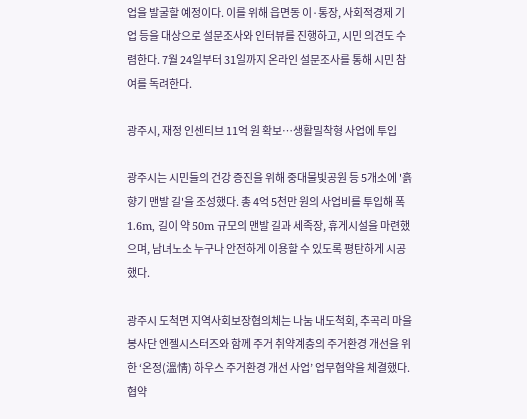업을 발굴할 예정이다. 이를 위해 읍면동 이·통장, 사회적경제 기업 등을 대상으로 설문조사와 인터뷰를 진행하고, 시민 의견도 수렴한다. 7월 24일부터 31일까지 온라인 설문조사를 통해 시민 참여를 독려한다.

광주시, 재정 인센티브 11억 원 확보…생활밀착형 사업에 투입

광주시는 시민들의 건강 증진을 위해 중대물빛공원 등 5개소에 '흙 향기 맨발 길'을 조성했다. 총 4억 5천만 원의 사업비를 투입해 폭 1.6m, 길이 약 50m 규모의 맨발 길과 세족장, 휴게시설을 마련했으며, 남녀노소 누구나 안전하게 이용할 수 있도록 평탄하게 시공했다.

광주시 도척면 지역사회보장협의체는 나눔 내도척회, 추곡리 마을봉사단 엔젤시스터즈와 함께 주거 취약계층의 주거환경 개선을 위한 ‘온정(溫情) 하우스 주거환경 개선 사업’ 업무협약을 체결했다. 협약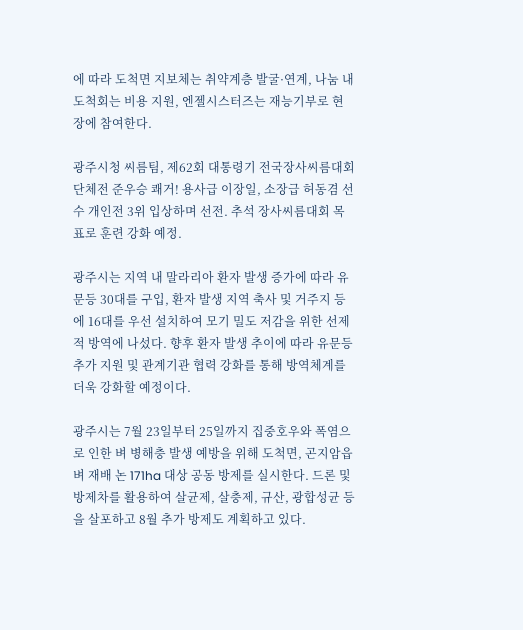에 따라 도척면 지보체는 취약계층 발굴·연계, 나눔 내도척회는 비용 지원, 엔젤시스터즈는 재능기부로 현장에 참여한다.

광주시청 씨름팀, 제62회 대통령기 전국장사씨름대회 단체전 준우승 쾌거! 용사급 이장일, 소장급 허동겸 선수 개인전 3위 입상하며 선전. 추석 장사씨름대회 목표로 훈련 강화 예정.

광주시는 지역 내 말라리아 환자 발생 증가에 따라 유문등 30대를 구입, 환자 발생 지역 축사 및 거주지 등에 16대를 우선 설치하여 모기 밀도 저감을 위한 선제적 방역에 나섰다. 향후 환자 발생 추이에 따라 유문등 추가 지원 및 관계기관 협력 강화를 통해 방역체계를 더욱 강화할 예정이다.

광주시는 7월 23일부터 25일까지 집중호우와 폭염으로 인한 벼 병해충 발생 예방을 위해 도척면, 곤지암읍 벼 재배 논 171ha 대상 공동 방제를 실시한다. 드론 및 방제차를 활용하여 살균제, 살충제, 규산, 광합성균 등을 살포하고 8월 추가 방제도 계획하고 있다.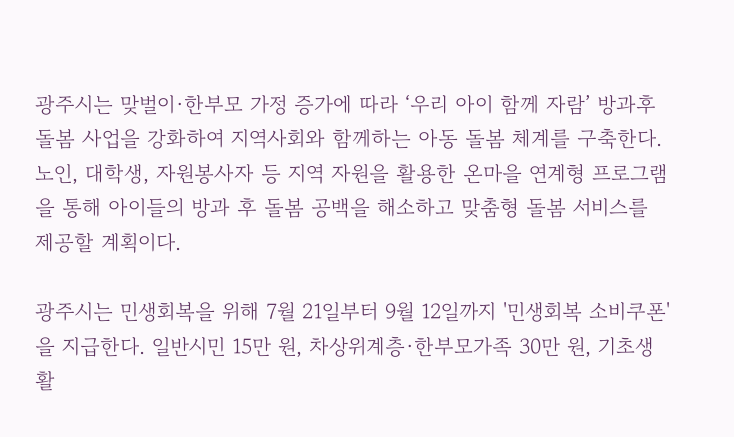광주시는 맞벌이·한부모 가정 증가에 따라 ‘우리 아이 함께 자람’ 방과후 돌봄 사업을 강화하여 지역사회와 함께하는 아동 돌봄 체계를 구축한다. 노인, 대학생, 자원봉사자 등 지역 자원을 활용한 온마을 연계형 프로그램을 통해 아이들의 방과 후 돌봄 공백을 해소하고 맞춤형 돌봄 서비스를 제공할 계획이다.

광주시는 민생회복을 위해 7월 21일부터 9월 12일까지 '민생회복 소비쿠폰'을 지급한다. 일반시민 15만 원, 차상위계층·한부모가족 30만 원, 기초생활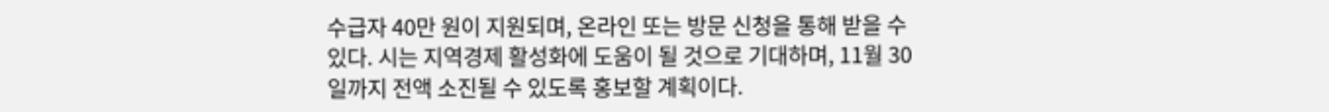수급자 40만 원이 지원되며, 온라인 또는 방문 신청을 통해 받을 수 있다. 시는 지역경제 활성화에 도움이 될 것으로 기대하며, 11월 30일까지 전액 소진될 수 있도록 홍보할 계획이다.